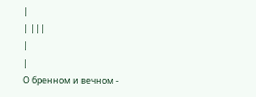|
| |||
|
|
О бренном и вечном -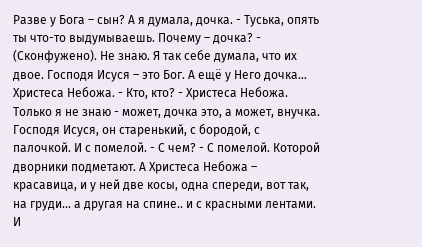Разве у Бога – сын? А я думала, дочка. - Туська, опять ты что-то выдумываешь. Почему – дочка? - (Сконфужено). Не знаю. Я так себе думала, что их двое. Господя Исуся – это Бог. А ещё у Него дочка… Христеса Небожа. - Кто, кто? - Христеса Небожа. Только я не знаю - может, дочка это, а может, внучка. Господя Исуся, он старенький, с бородой, с палочкой. И с помелой. - С чем? - С помелой. Которой дворники подметают. А Христеса Небожа – красавица, и у ней две косы, одна спереди, вот так, на груди… а другая на спине.. и с красными лентами. И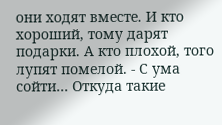они ходят вместе. И кто хороший, тому дарят подарки. А кто плохой, того лупят помелой. - С ума сойти… Откуда такие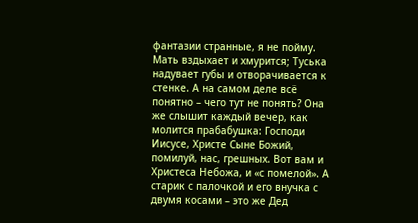фантазии странные, я не пойму. Мать вздыхает и хмурится; Туська надувает губы и отворачивается к стенке. А на самом деле всё понятно – чего тут не понять? Она же слышит каждый вечер, как молится прабабушка: Господи Иисусе, Христе Сыне Божий, помилуй, нас, грешных. Вот вам и Христеса Небожа, и «с помелой». А старик с палочкой и его внучка с двумя косами – это же Дед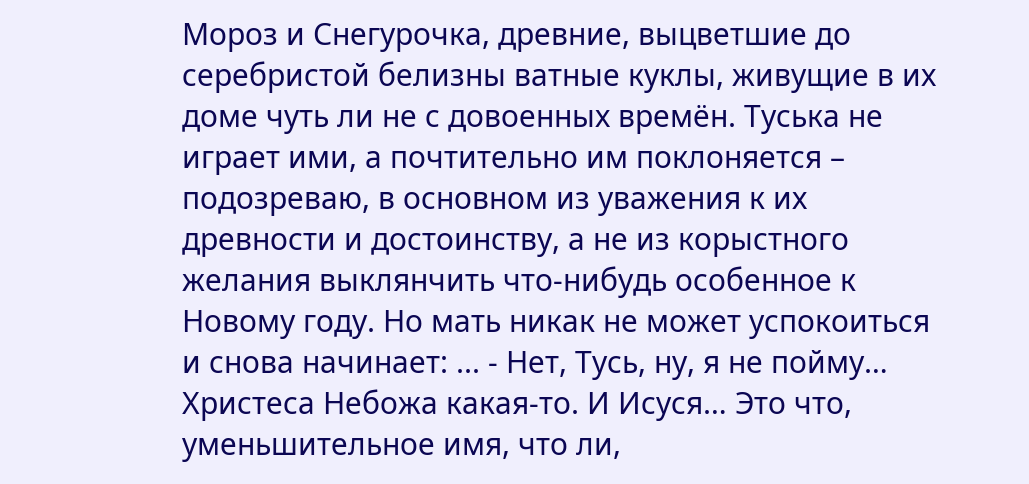Мороз и Снегурочка, древние, выцветшие до серебристой белизны ватные куклы, живущие в их доме чуть ли не с довоенных времён. Туська не играет ими, а почтительно им поклоняется – подозреваю, в основном из уважения к их древности и достоинству, а не из корыстного желания выклянчить что-нибудь особенное к Новому году. Но мать никак не может успокоиться и снова начинает: ... - Нет, Тусь, ну, я не пойму… Христеса Небожа какая-то. И Исуся… Это что, уменьшительное имя, что ли,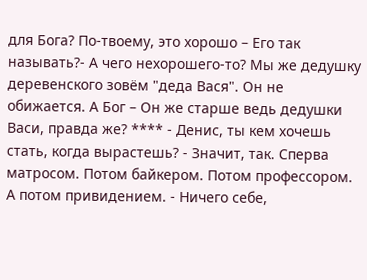для Бога? По-твоему, это хорошо – Его так называть?- А чего нехорошего-то? Мы же дедушку деревенского зовём "деда Вася". Он не обижается. А Бог – Он же старше ведь дедушки Васи, правда же? **** - Денис, ты кем хочешь стать, когда вырастешь? - Значит, так. Сперва матросом. Потом байкером. Потом профессором. А потом привидением. - Ничего себе,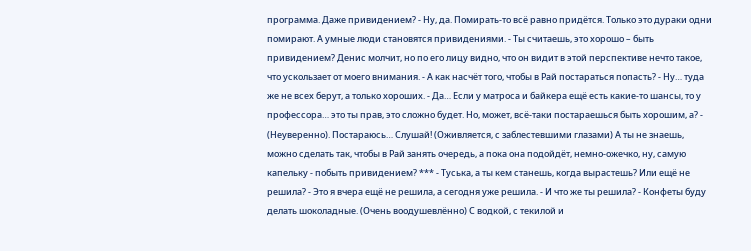программа. Даже привидением? - Ну, да. Помирать-то всё равно придётся. Только это дураки одни помирают. А умные люди становятся привидениями. - Ты считаешь, это хорошо – быть привидением? Денис молчит, но по его лицу видно, что он видит в этой перспективе нечто такое, что ускользает от моего внимания. - А как насчёт того, чтобы в Рай постараться попасть? - Ну… туда же не всех берут, а только хороших. - Да… Если у матроса и байкера ещё есть какие-то шансы, то у профессора… это ты прав, это сложно будет. Но, может, всё-таки постараешься быть хорошим, а? - (Неуверенно). Постараюсь… Слушай! (Оживляется, с заблестевшими глазами) А ты не знаешь, можно сделать так, чтобы в Рай занять очередь, а пока она подойдёт, немно-ожечко, ну, самую капельку - побыть привидением? *** - Туська, а ты кем станешь, когда вырастешь? Или ещё не решила? - Это я вчера ещё не решила, а сегодня уже решила. - И что же ты решила? - Конфеты буду делать шоколадные. (Очень воодушевлённо) С водкой, с текилой и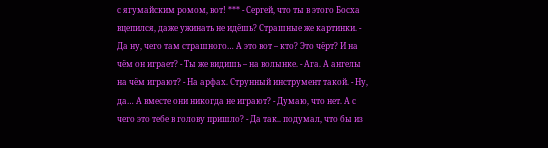с ягумайским ромом, вот! *** - Сергей, что ты в этого Босха вцепился, даже ужинать не идёшь? Страшные же картинки. - Да ну, чего там страшного… А это вот – кто? Это чёрт? И на чём он играет? - Ты же видишь – на волынке. - Ага. А ангелы на чём играют? - На арфах. Струнный инструмент такой. - Ну, да… А вместе они никогда не играют? - Думаю, что нет. А с чего это тебе в голову пришло? - Да так.. подумал, что бы из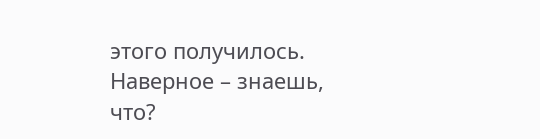этого получилось. Наверное – знаешь, что?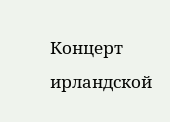Концерт ирландской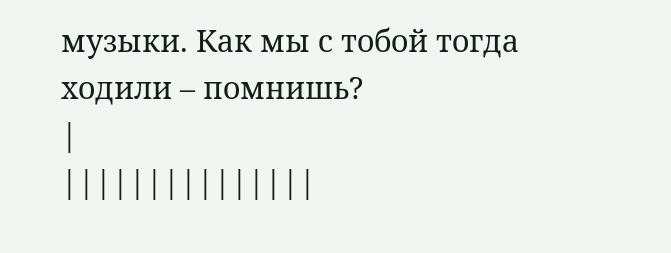музыки. Как мы с тобой тогда ходили – помнишь?
|
|||||||||||||||